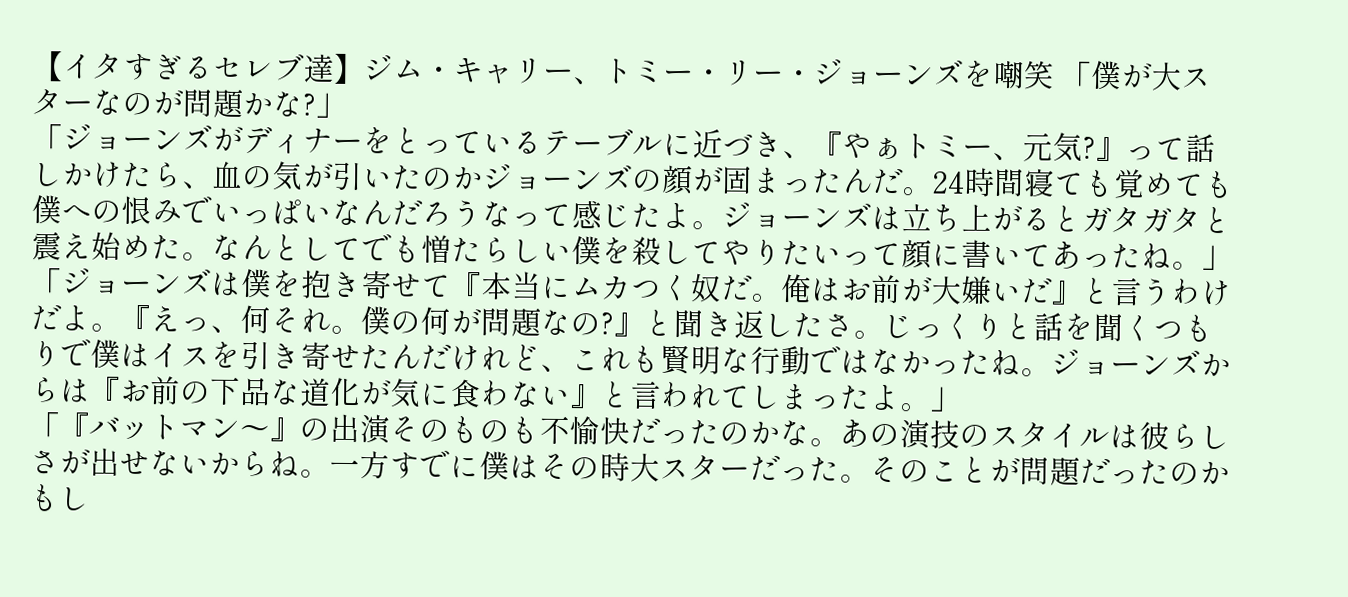【イタすぎるセレブ達】ジム・キャリー、トミー・リー・ジョーンズを嘲笑 「僕が大スターなのが問題かな?」
「ジョーンズがディナーをとっているテーブルに近づき、『やぁトミー、元気?』って話しかけたら、血の気が引いたのかジョーンズの顔が固まったんだ。24時間寝ても覚めても僕への恨みでいっぱいなんだろうなって感じたよ。ジョーンズは立ち上がるとガタガタと震え始めた。なんとしてでも憎たらしい僕を殺してやりたいって顔に書いてあったね。」
「ジョーンズは僕を抱き寄せて『本当にムカつく奴だ。俺はお前が大嫌いだ』と言うわけだよ。『えっ、何それ。僕の何が問題なの?』と聞き返したさ。じっくりと話を聞くつもりで僕はイスを引き寄せたんだけれど、これも賢明な行動ではなかったね。ジョーンズからは『お前の下品な道化が気に食わない』と言われてしまったよ。」
「『バットマン〜』の出演そのものも不愉快だったのかな。あの演技のスタイルは彼らしさが出せないからね。一方すでに僕はその時大スターだった。そのことが問題だったのかもし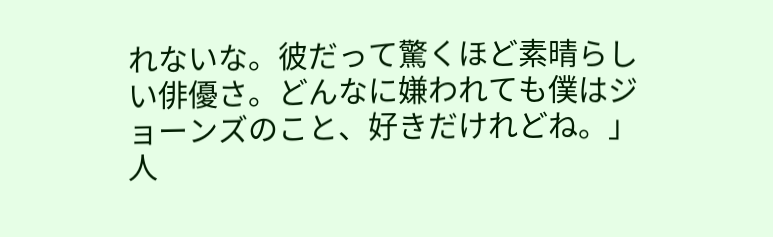れないな。彼だって驚くほど素晴らしい俳優さ。どんなに嫌われても僕はジョーンズのこと、好きだけれどね。」
人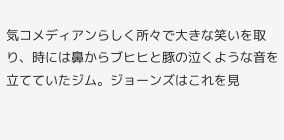気コメディアンらしく所々で大きな笑いを取り、時には鼻からブヒヒと豚の泣くような音を立てていたジム。ジョーンズはこれを見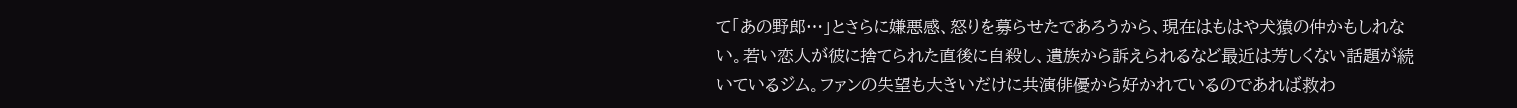て「あの野郎…」とさらに嫌悪感、怒りを募らせたであろうから、現在はもはや犬猿の仲かもしれない。若い恋人が彼に捨てられた直後に自殺し、遺族から訴えられるなど最近は芳しくない話題が続いているジム。ファンの失望も大きいだけに共演俳優から好かれているのであれば救わ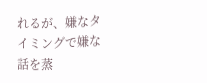れるが、嫌なタイミングで嫌な話を蒸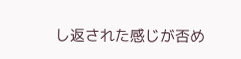し返された感じが否め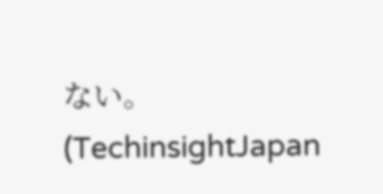ない。
(TechinsightJapan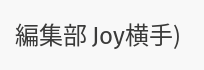編集部 Joy横手)